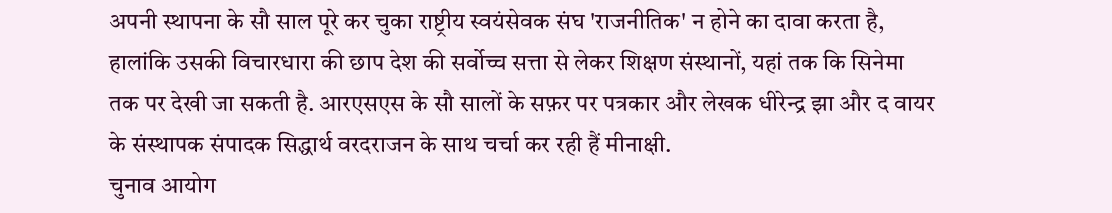अपनी स्थापना के सौ साल पूरे कर चुका राष्ट्रीय स्वयंसेवक संघ 'राजनीतिक' न होने का दावा करता है, हालांकि उसकी विचारधारा की छाप देश की सर्वोच्च सत्ता से लेकर शिक्षण संस्थानों, यहां तक कि सिनेमा तक पर देखी जा सकती है. आरएसएस के सौ सालों के सफ़र पर पत्रकार और लेखक धीरेन्द्र झा और द वायर के संस्थापक संपादक सिद्धार्थ वरदराजन के साथ चर्चा कर रही हैं मीनाक्षी.
चुनाव आयोग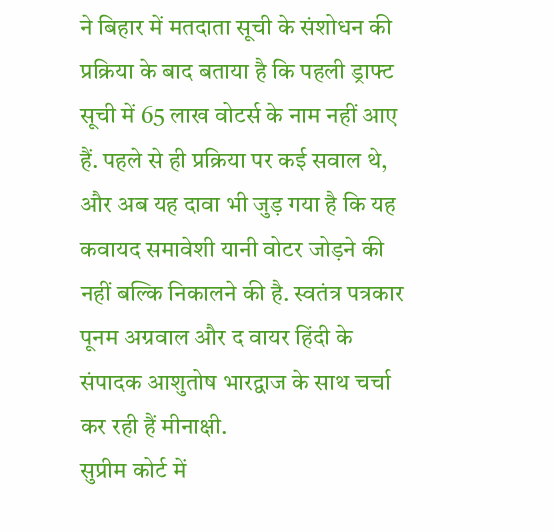ने बिहार में मतदाता सूची के संशोधन की प्रक्रिया के बाद बताया है कि पहली ड्राफ्ट सूची में 65 लाख वोटर्स के नाम नहीं आए हैं. पहले से ही प्रक्रिया पर कई सवाल थे, और अब यह दावा भी जुड़ गया है कि यह कवायद समावेशी यानी वोटर जोड़ने की नहीं बल्कि निकालने की है. स्वतंत्र पत्रकार पूनम अग्रवाल और द वायर हिंदी के संपादक आशुतोष भारद्वाज के साथ चर्चा कर रही हैं मीनाक्षी.
सुप्रीम कोर्ट में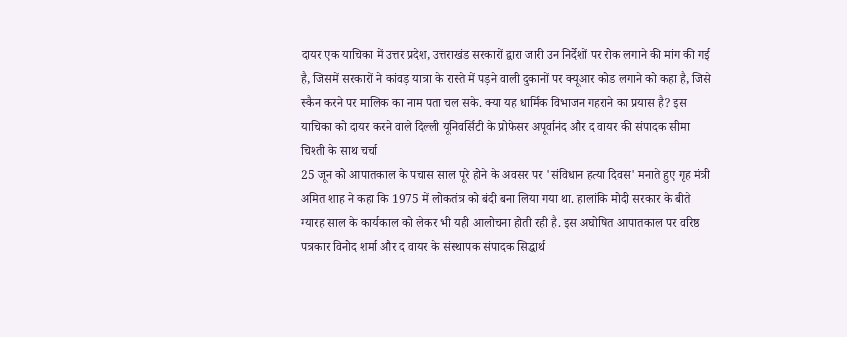दायर एक याचिका में उत्तर प्रदेश, उत्तराखंड सरकारों द्वारा जारी उन निर्देशों पर रोक लगाने की मांग की गई है, जिसमें सरकारों ने कांवड़ यात्रा के रास्ते में पड़ने वाली दुकानों पर क्यूआर कोड लगाने को कहा है, जिसे स्कैन करने पर मालिक का नाम पता चल सके. क्या यह धार्मिक विभाजन गहराने का प्रयास है? इस याचिका को दायर करने वाले दिल्ली यूनिवर्सिटी के प्रोफेसर अपूर्वानंद और द वायर की संपादक सीमा चिश्ती के साथ चर्चा
25 जून को आपातकाल के पचास साल पूरे होने के अवसर पर 'संविधान हत्या दिवस' मनाते हुए गृह मंत्री अमित शाह ने कहा कि 1975 में लोकतंत्र को बंदी बना लिया गया था. हालांकि मोदी सरकार के बीते ग्यारह साल के कार्यकाल को लेकर भी यही आलोचना होती रही है. इस अघोषित आपातकाल पर वरिष्ठ पत्रकार विनोद शर्मा और द वायर के संस्थापक संपादक सिद्धार्थ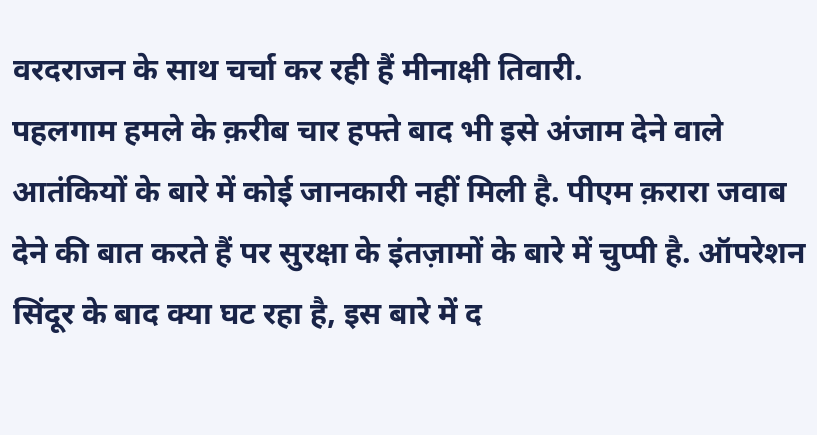वरदराजन के साथ चर्चा कर रही हैं मीनाक्षी तिवारी.
पहलगाम हमले के क़रीब चार हफ्ते बाद भी इसे अंजाम देने वाले आतंकियों के बारे में कोई जानकारी नहीं मिली है. पीएम क़रारा जवाब देने की बात करते हैं पर सुरक्षा के इंतज़ामों के बारे में चुप्पी है. ऑपरेशन सिंदूर के बाद क्या घट रहा है, इस बारे में द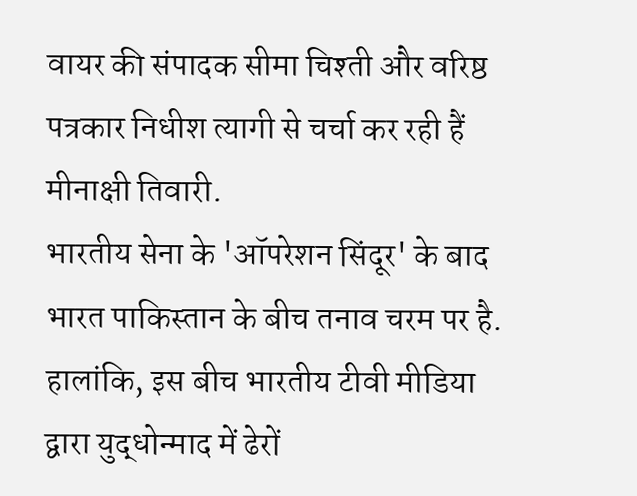वायर की संपादक सीमा चिश्ती और वरिष्ठ पत्रकार निधीश त्यागी से चर्चा कर रही हैं मीनाक्षी तिवारी.
भारतीय सेना के 'ऑपरेशन सिंदूर' के बाद भारत पाकिस्तान के बीच तनाव चरम पर है. हालांकि, इस बीच भारतीय टीवी मीडिया द्वारा युद्धोन्माद में ढेरों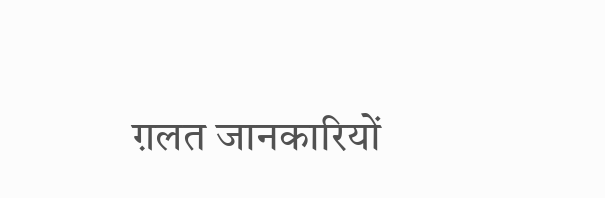ग़लत जानकारियों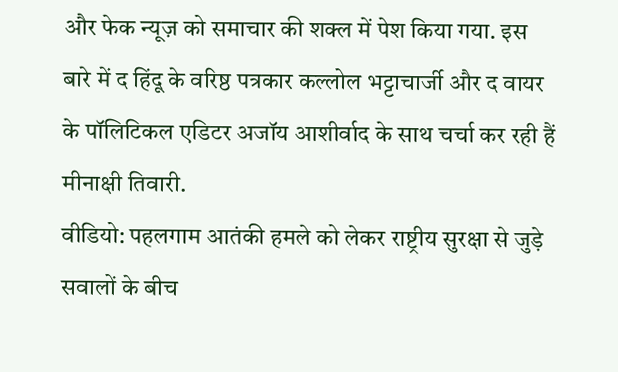और फेक न्यूज़ को समाचार की शक्ल में पेश किया गया. इस बारे में द हिंदू के वरिष्ठ पत्रकार कल्लोल भट्टाचार्जी और द वायर के पॉलिटिकल एडिटर अजॉय आशीर्वाद के साथ चर्चा कर रही हैं मीनाक्षी तिवारी.
वीडियो: पहलगाम आतंकी हमले को लेकर राष्ट्रीय सुरक्षा से जुड़े सवालों के बीच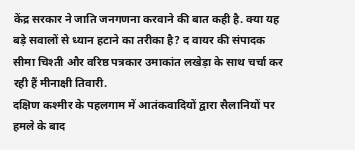केंद्र सरकार ने जाति जनगणना करवाने की बात कही है. क्या यह बड़े सवालों से ध्यान हटाने का तरीका है? द वायर की संपादक सीमा चिश्ती और वरिष्ठ पत्रकार उमाकांत लखेड़ा के साथ चर्चा कर रही हैं मीनाक्षी तिवारी.
दक्षिण कश्मीर के पहलगाम में आतंकवादियों द्वारा सैलानियों पर हमले के बाद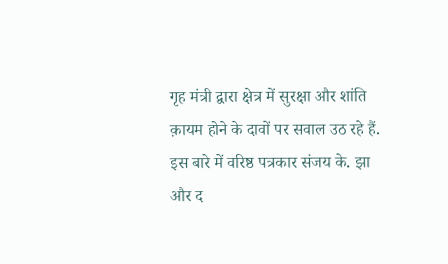गृह मंत्री द्वारा क्षेत्र में सुरक्षा और शांति क़ायम होने के दावों पर सवाल उठ रहे हैं. इस बारे में वरिष्ठ पत्रकार संजय के. झा और द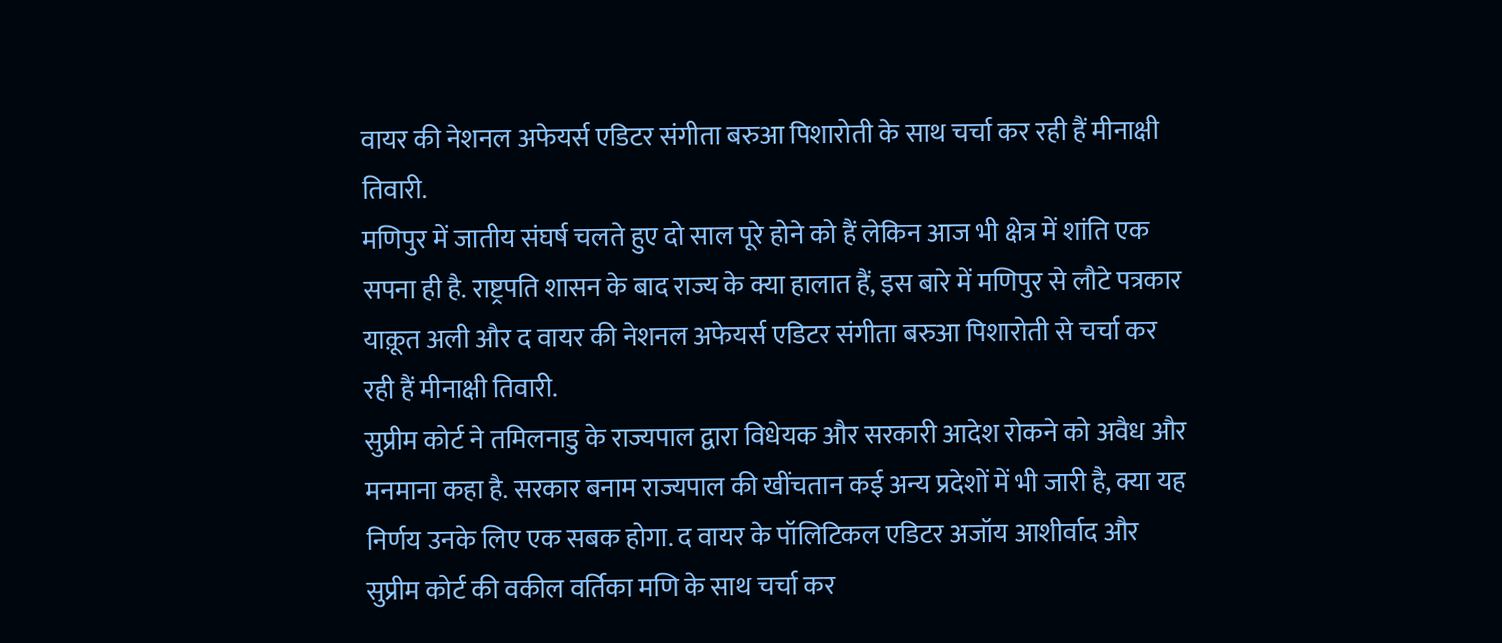वायर की नेशनल अफेयर्स एडिटर संगीता बरुआ पिशारोती के साथ चर्चा कर रही हैं मीनाक्षी तिवारी.
मणिपुर में जातीय संघर्ष चलते हुए दो साल पूरे होने को हैं लेकिन आज भी क्षेत्र में शांति एक सपना ही है. राष्ट्रपति शासन के बाद राज्य के क्या हालात हैं, इस बारे में मणिपुर से लौटे पत्रकार याक़ूत अली और द वायर की नेशनल अफेयर्स एडिटर संगीता बरुआ पिशारोती से चर्चा कर रही हैं मीनाक्षी तिवारी.
सुप्रीम कोर्ट ने तमिलनाडु के राज्यपाल द्वारा विधेयक और सरकारी आदेश रोकने को अवैध और मनमाना कहा है. सरकार बनाम राज्यपाल की खींचतान कई अन्य प्रदेशों में भी जारी है, क्या यह निर्णय उनके लिए एक सबक होगा. द वायर के पॉलिटिकल एडिटर अजॉय आशीर्वाद और सुप्रीम कोर्ट की वकील वर्तिका मणि के साथ चर्चा कर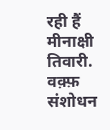रही हैं मीनाक्षी तिवारी.
वक़्फ़ संशोधन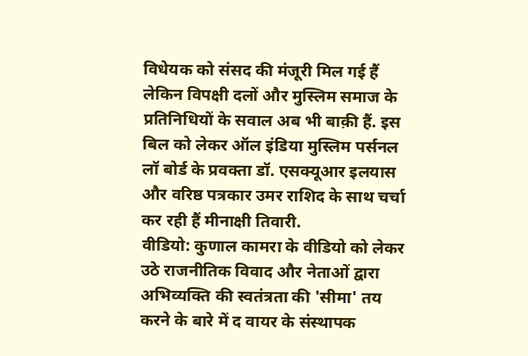विधेयक को संसद की मंजूरी मिल गई हैं लेकिन विपक्षी दलों और मुस्लिम समाज के प्रतिनिधियों के सवाल अब भी बाक़ी हैं. इस बिल को लेकर ऑल इंडिया मुस्लिम पर्सनल लॉ बोर्ड के प्रवक्ता डॉ. एसक्यूआर इलयास और वरिष्ठ पत्रकार उमर राशिद के साथ चर्चा कर रही हैं मीनाक्षी तिवारी.
वीडियो: कुणाल कामरा के वीडियो को लेकर उठे राजनीतिक विवाद और नेताओं द्वारा अभिव्यक्ति की स्वतंत्रता की 'सीमा' तय करने के बारे में द वायर के संस्थापक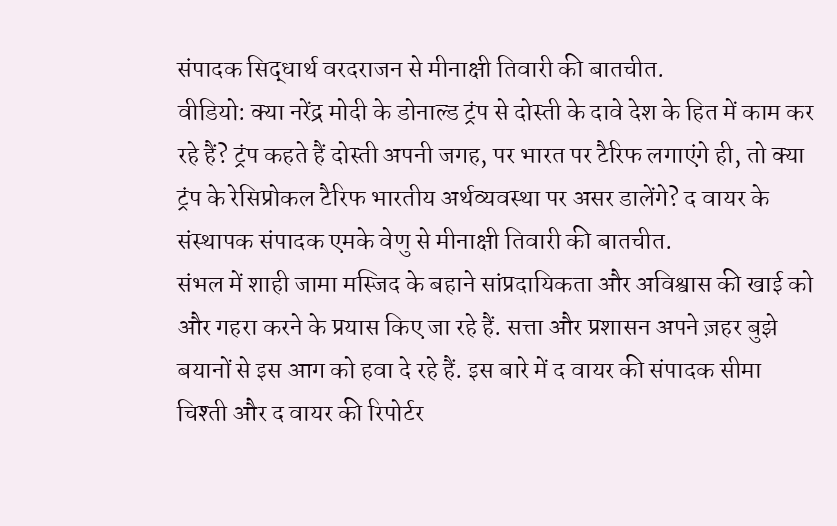संपादक सिद्धार्थ वरदराजन से मीनाक्षी तिवारी की बातचीत.
वीडियो: क्या नरेंद्र मोदी के डोनाल्ड ट्रंप से दोस्ती के दावे देश के हित में काम कर रहे हैं? ट्रंप कहते हैं दोस्ती अपनी जगह, पर भारत पर टैरिफ लगाएंगे ही, तो क्या ट्रंप के रेसिप्रोकल टैरिफ भारतीय अर्थव्यवस्था पर असर डालेंगे? द वायर के संस्थापक संपादक एमके वेणु से मीनाक्षी तिवारी की बातचीत.
संभल में शाही जामा मस्जिद के बहाने सांप्रदायिकता और अविश्वास की खाई को और गहरा करने के प्रयास किए जा रहे हैं. सत्ता और प्रशासन अपने ज़हर बुझे बयानों से इस आग को हवा दे रहे हैं. इस बारे में द वायर की संपादक सीमा चिश्ती और द वायर की रिपोर्टर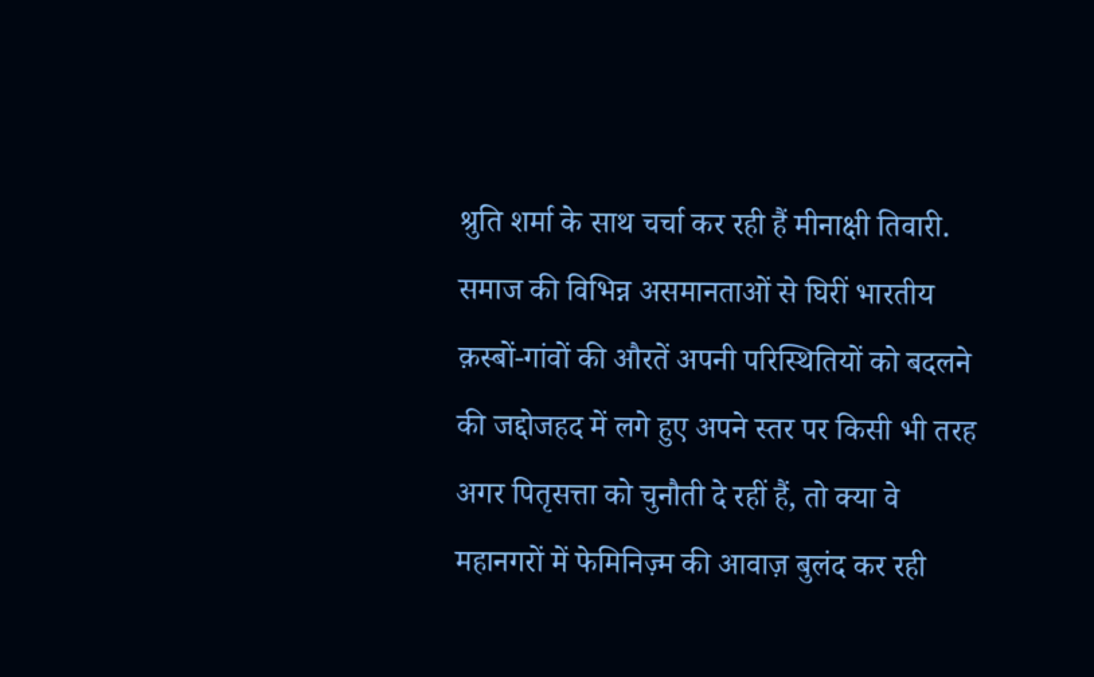श्रुति शर्मा के साथ चर्चा कर रही हैं मीनाक्षी तिवारी.
समाज की विभिन्न असमानताओं से घिरीं भारतीय क़स्बों-गांवों की औरतें अपनी परिस्थितियों को बदलने की जद्दोजहद में लगे हुए अपने स्तर पर किसी भी तरह अगर पितृसत्ता को चुनौती दे रहीं हैं, तो क्या वे महानगरों में फेमिनिज़्म की आवाज़ बुलंद कर रही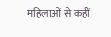महिलाओं से कहीं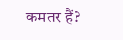कमतर हैं?